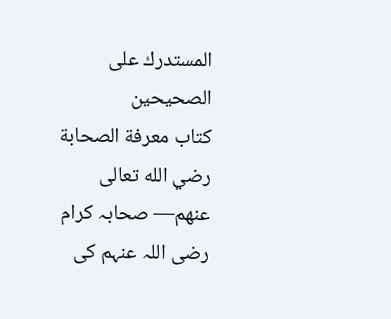المستدرك على الصحيحين
كتاب معرفة الصحابة رضي الله تعالى عنهم— صحابہ کرام رضی اللہ عنہم کی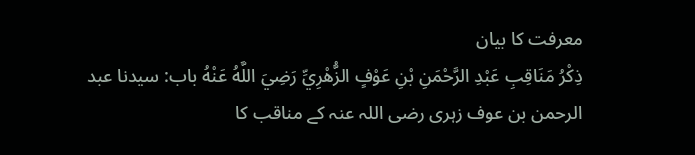معرفت کا بیان
ذِكْرُ مَنَاقِبِ عَبْدِ الرَّحْمَنِ بْنِ عَوْفٍ الزُّهْرِيِّ رَضِيَ اللَّهُ عَنْهُ باب: سیدنا عبد الرحمن بن عوف زہری رضی اللہ عنہ کے مناقب کا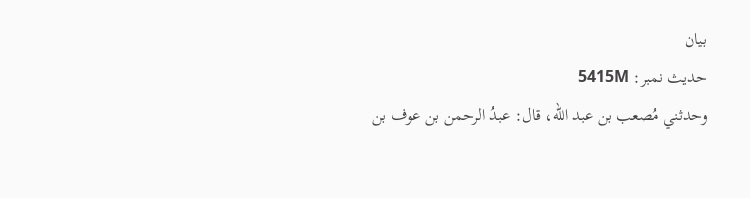بیان
حدیث نمبر: 5415M
وحدثني مُصعب بن عبد الله، قال: عبدُ الرحمن بن عوف بن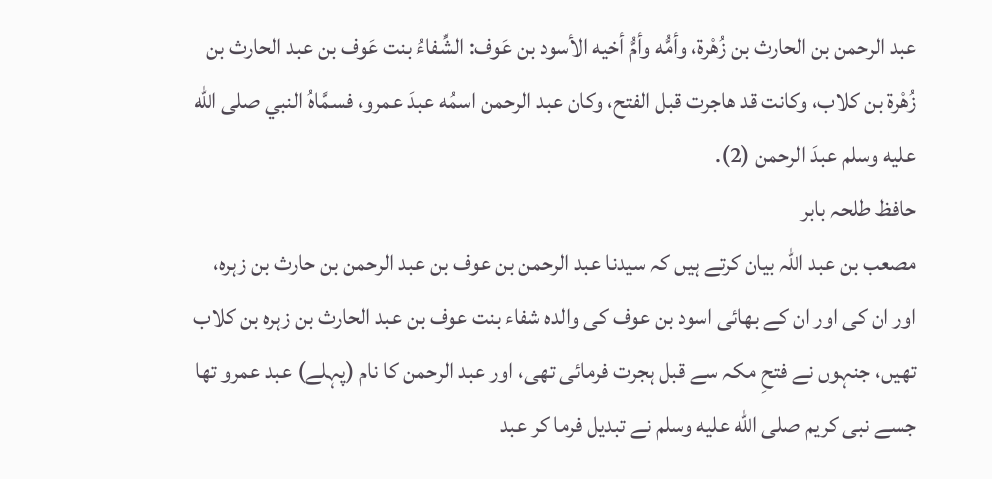عبد الرحمن بن الحارث بن زُهْرة، وأمُّه وأمُّ أخيه الأسود بن عَوف: الشِّفاءُ بنت عَوف بن عبد الحارث بن زُهْرة بن كلاب، وكانت قد هاجرت قبل الفتح، وكان عبد الرحمن اسمُه عبدَ عمرو، فسمَّاهُ النبي صلى الله عليه وسلم عبدَ الرحمن (2).
حافظ طلحہ بابر
مصعب بن عبد اللہ بیان کرتے ہیں کہ سیدنا عبد الرحمن بن عوف بن عبد الرحمن بن حارث بن زہرہ، اور ان کی اور ان کے بھائی اسود بن عوف کی والدہ شفاء بنت عوف بن عبد الحارث بن زہرہ بن کلاب تھیں، جنہوں نے فتحِ مکہ سے قبل ہجرت فرمائی تھی، اور عبد الرحمن کا نام (پہلے) عبد عمرو تھا جسے نبی کریم صلى الله عليه وسلم نے تبدیل فرما کر عبد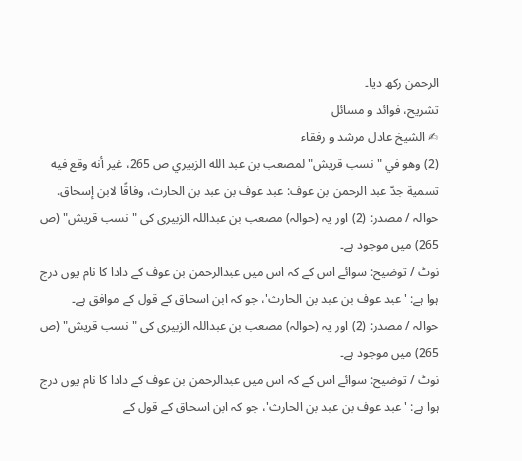الرحمن رکھ دیا۔
تشریح، فوائد و مسائل
✍ الشیخ عادل مرشد و رفقاء
(2) وهو في "نسب قريش" لمصعب بن عبد الله الزبيري ص 265، غير أنه وقع فيه تسمية جدّ عبد الرحمن بن عوف: عبد عوف بن عبد بن الحارث، وفاقًا لابن إسحاق.
حوالہ / مصدر: (2) اور یہ (حوالہ) مصعب بن عبداللہ الزبیری کی "نسب قریش" (ص 265) میں موجود ہے۔
نوٹ / توضیح: سوائے اس کے کہ اس میں عبدالرحمن بن عوف کے دادا کا نام یوں درج ہوا ہے: 'عبد عوف بن عبد بن الحارث'، جو کہ ابن اسحاق کے قول کے موافق ہے۔
حوالہ / مصدر: (2) اور یہ (حوالہ) مصعب بن عبداللہ الزبیری کی "نسب قریش" (ص 265) میں موجود ہے۔
نوٹ / توضیح: سوائے اس کے کہ اس میں عبدالرحمن بن عوف کے دادا کا نام یوں درج ہوا ہے: 'عبد عوف بن عبد بن الحارث'، جو کہ ابن اسحاق کے قول کے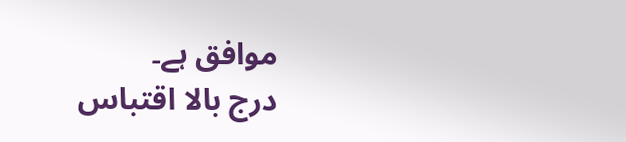موافق ہے۔
درج بالا اقتباس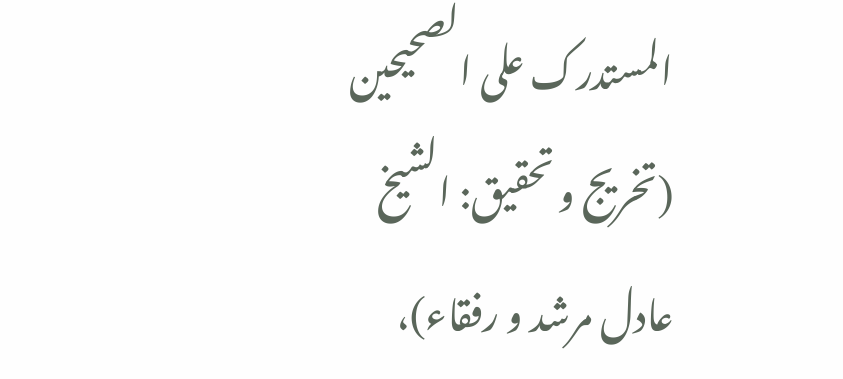المستدرک علی الصحیحین (تخریج و تحقیق: الشیخ عادل مرشد و رفقاء)،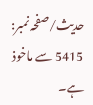حدیث/صفحہ نمبر: 5415 سے ماخوذ ہے۔